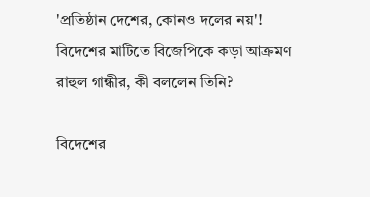'প্রতিষ্ঠান দেশের, কোনও দলের নয়'! বিদেশের মাটিতে বিজেপিকে কড়া আক্রমণ রাহুল গান্ধীর, কী বললেন তিনি?

বিদেশের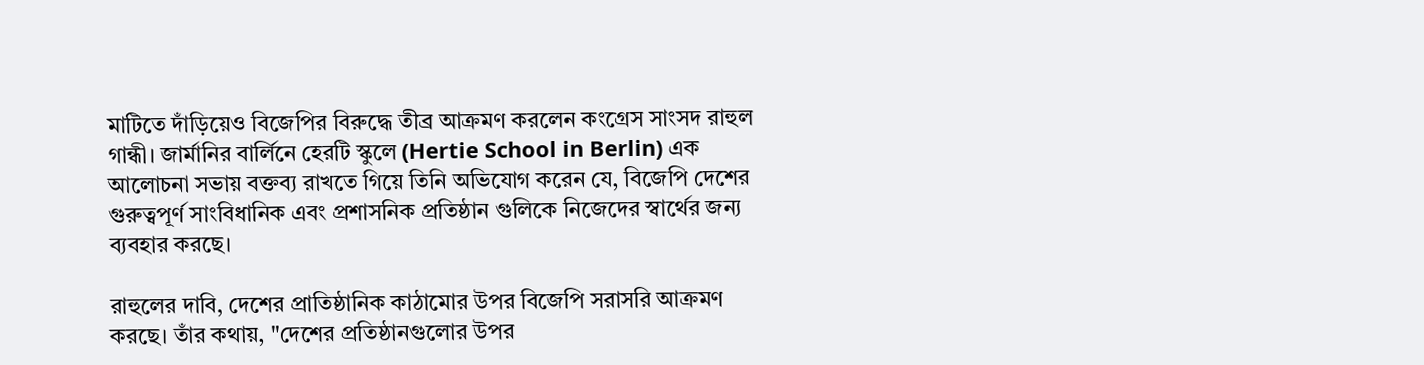মাটিতে দাঁড়িয়েও বিজেপির বিরুদ্ধে তীব্র আক্রমণ করলেন কংগ্রেস সাংসদ রাহুল গান্ধী। জার্মানির বার্লিনে হেরটি স্কুলে (Hertie School in Berlin) এক আলোচনা সভায় বক্তব্য রাখতে গিয়ে তিনি অভিযোগ করেন যে, বিজেপি দেশের গুরুত্বপূর্ণ সাংবিধানিক এবং প্রশাসনিক প্রতিষ্ঠান গুলিকে নিজেদের স্বার্থের জন্য ব্যবহার করছে।

রাহুলের দাবি, দেশের প্রাতিষ্ঠানিক কাঠামোর উপর বিজেপি সরাসরি আক্রমণ করছে। তাঁর কথায়, "দেশের প্রতিষ্ঠানগুলোর উপর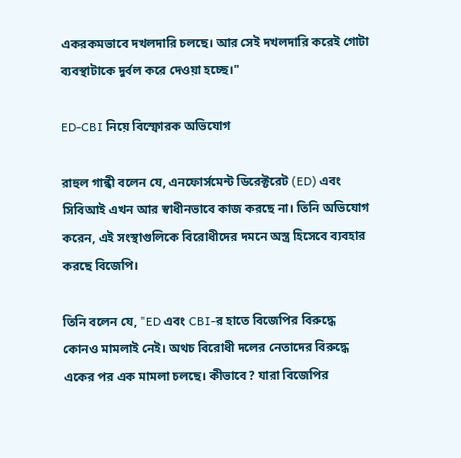একরকমভাবে দখলদারি চলছে। আর সেই দখলদারি করেই গোটা ব্যবস্থাটাকে দুর্বল করে দেওয়া হচ্ছে।"

ED-CBI নিয়ে বিস্ফোরক অভিযোগ

রাহুল গান্ধী বলেন যে, এনফোর্সমেন্ট ডিরেক্টরেট (ED) এবং সিবিআই এখন আর স্বাধীনভাবে কাজ করছে না। তিনি অভিযোগ করেন, এই সংস্থাগুলিকে বিরোধীদের দমনে অস্ত্র হিসেবে ব্যবহার করছে বিজেপি।

তিনি বলেন যে, "ED এবং CBI-র হাতে বিজেপির বিরুদ্ধে কোনও মামলাই নেই। অথচ বিরোধী দলের নেতাদের বিরুদ্ধে একের পর এক মামলা চলছে। কীভাবে? যারা বিজেপির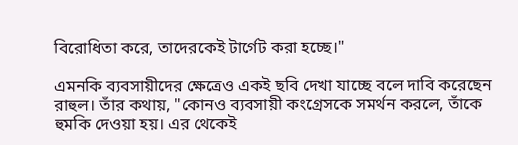বিরোধিতা করে, তাদেরকেই টার্গেট করা হচ্ছে।"

এমনকি ব্যবসায়ীদের ক্ষেত্রেও একই ছবি দেখা যাচ্ছে বলে দাবি করেছেন রাহুল। তাঁর কথায়, "কোনও ব্যবসায়ী কংগ্রেসকে সমর্থন করলে, তাঁকে হুমকি দেওয়া হয়। এর থেকেই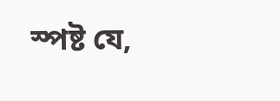স্পষ্ট যে,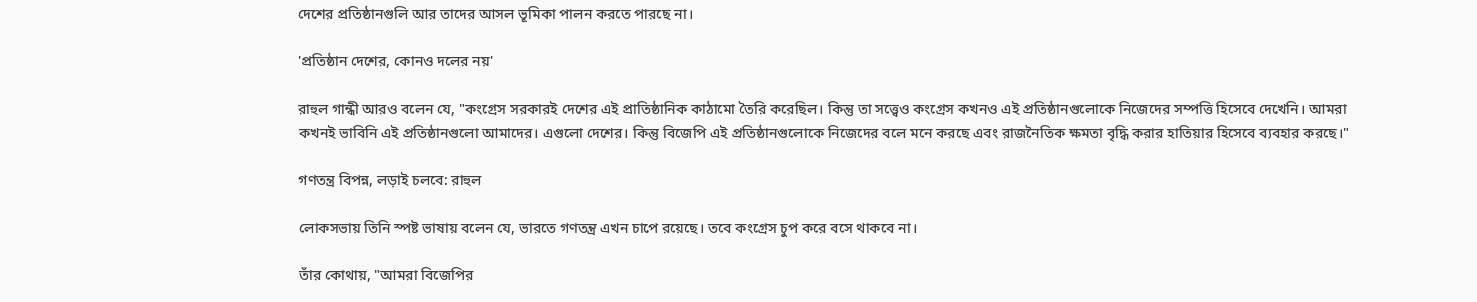দেশের প্রতিষ্ঠানগুলি আর তাদের আসল ভূমিকা পালন করতে পারছে না।

'প্রতিষ্ঠান দেশের, কোনও দলের নয়'

রাহুল গান্ধী আরও বলেন যে, "কংগ্রেস সরকারই দেশের এই প্রাতিষ্ঠানিক কাঠামো তৈরি করেছিল। কিন্তু তা সত্ত্বেও কংগ্রেস কখনও এই প্রতিষ্ঠানগুলোকে নিজেদের সম্পত্তি হিসেবে দেখেনি। আমরা কখনই ভাবিনি এই প্রতিষ্ঠানগুলো আমাদের। এগুলো দেশের। কিন্তু বিজেপি এই প্রতিষ্ঠানগুলোকে নিজেদের বলে মনে করছে এবং রাজনৈতিক ক্ষমতা বৃদ্ধি করার হাতিয়ার হিসেবে ব্যবহার করছে।"

গণতন্ত্র বিপন্ন, লড়াই চলবে: রাহুল

লোকসভায় তিনি স্পষ্ট ভাষায় বলেন যে, ভারতে গণতন্ত্র এখন চাপে রয়েছে। তবে কংগ্রেস চুপ করে বসে থাকবে না।

তাঁর কোথায়, "আমরা বিজেপির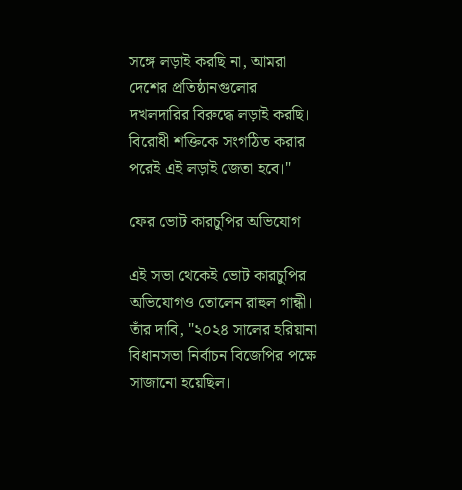সঙ্গে লড়াই করছি না, আমরা দেশের প্রতিষ্ঠানগুলোর দখলদারির বিরুদ্ধে লড়াই করছি। বিরোধী শক্তিকে সংগঠিত করার পরেই এই লড়াই জেতা হবে।"

ফের ভোট কারচুপির অভিযোগ

এই সভা থেকেই ভোট কারচুপির অভিযোগও তোলেন রাহুল গান্ধী। তাঁর দাবি, "২০২৪ সালের হরিয়ানা বিধানসভা নির্বাচন বিজেপির পক্ষে সাজানো হয়েছিল।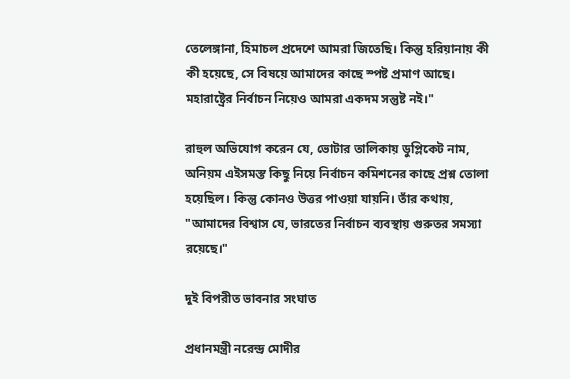তেলেঙ্গানা, হিমাচল প্রদেশে আমরা জিতেছি। কিন্তু হরিয়ানায় কী কী হয়েছে, সে বিষয়ে আমাদের কাছে স্পষ্ট প্রমাণ আছে। মহারাষ্ট্রের নির্বাচন নিয়েও আমরা একদম সন্তুষ্ট নই।"

রাহুল অভিযোগ করেন যে, ভোটার তালিকায় ডুপ্লিকেট নাম, অনিয়ম এইসমস্ত কিছু নিয়ে নির্বাচন কমিশনের কাছে প্রশ্ন তোলা হয়েছিল। কিন্তু কোনও উত্তর পাওয়া যায়নি। তাঁর কথায়, "আমাদের বিশ্বাস যে, ভারতের নির্বাচন ব্যবস্থায় গুরুতর সমস্যা রয়েছে।"

দুই বিপরীত ভাবনার সংঘাত

প্রধানমন্ত্রী নরেন্দ্র মোদীর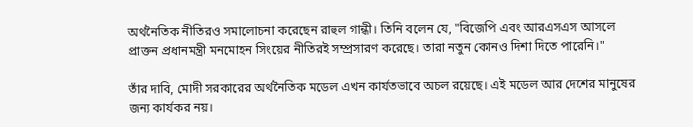অর্থনৈতিক নীতিরও সমালোচনা করেছেন রাহুল গান্ধী। তিনি বলেন যে, "বিজেপি এবং আরএসএস আসলে প্রাক্তন প্রধানমন্ত্রী মনমোহন সিংয়ের নীতিরই সম্প্রসারণ করেছে। তারা নতুন কোনও দিশা দিতে পারেনি।"

তাঁর দাবি, মোদী সরকারের অর্থনৈতিক মডেল এখন কার্যতভাবে অচল রয়েছে। এই মডেল আর দেশের মানুষের জন্য কার্যকর নয়।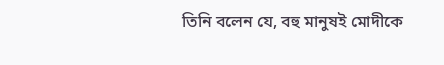তিনি বলেন যে, বহু মানুষই মোদীকে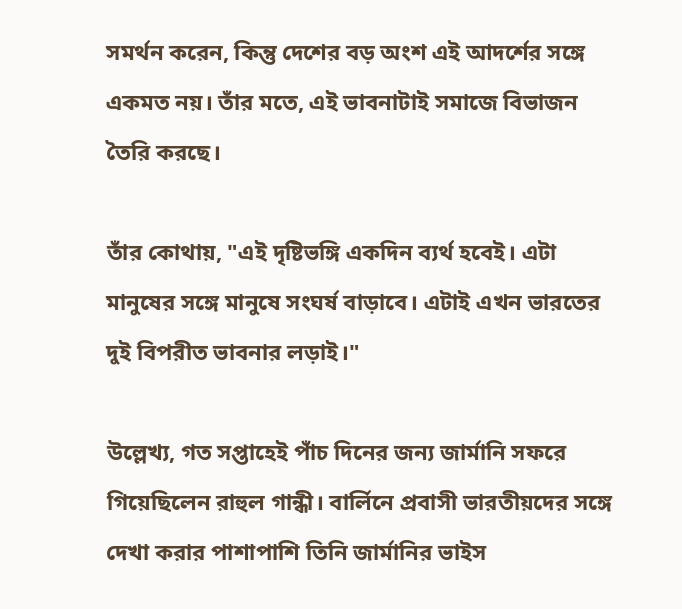সমর্থন করেন, কিন্তু দেশের বড় অংশ এই আদর্শের সঙ্গে একমত নয়। তাঁর মতে, এই ভাবনাটাই সমাজে বিভাজন তৈরি করছে।

তাঁর কোথায়, "এই দৃষ্টিভঙ্গি একদিন ব্যর্থ হবেই। এটা মানুষের সঙ্গে মানুষে সংঘর্ষ বাড়াবে। এটাই এখন ভারতের দুই বিপরীত ভাবনার লড়াই।"

উল্লেখ্য, গত সপ্তাহেই পাঁচ দিনের জন্য জার্মানি সফরে গিয়েছিলেন রাহুল গান্ধী। বার্লিনে প্রবাসী ভারতীয়দের সঙ্গে দেখা করার পাশাপাশি তিনি জার্মানির ভাইস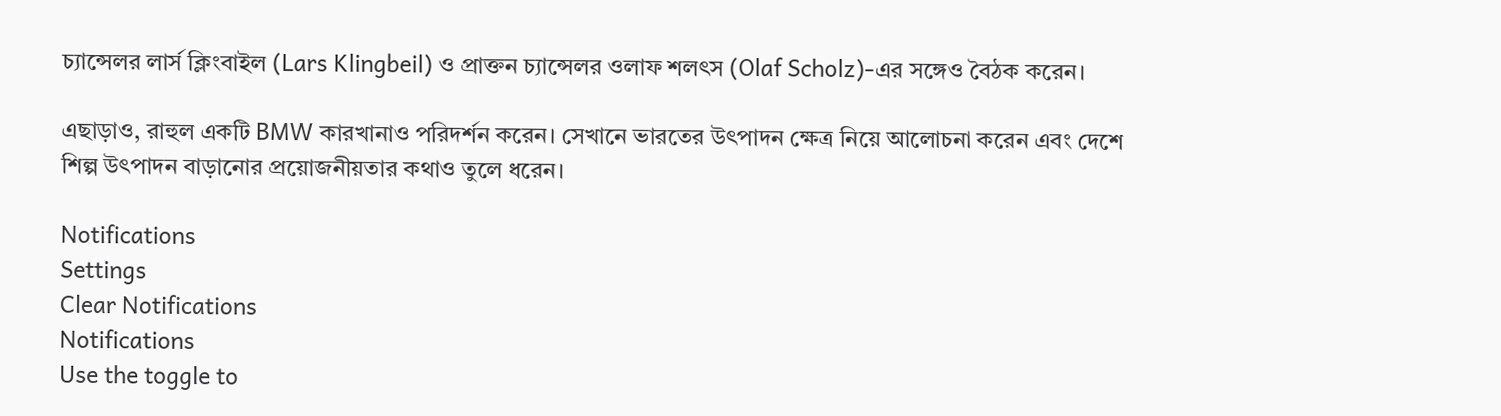চ্যান্সেলর লার্স ক্লিংবাইল (Lars Klingbeil) ও প্রাক্তন চ্যান্সেলর ওলাফ শলৎস (Olaf Scholz)-এর সঙ্গেও বৈঠক করেন।

এছাড়াও, রাহুল একটি BMW কারখানাও পরিদর্শন করেন। সেখানে ভারতের উৎপাদন ক্ষেত্র নিয়ে আলোচনা করেন এবং দেশে শিল্প উৎপাদন বাড়ানোর প্রয়োজনীয়তার কথাও তুলে ধরেন।

Notifications
Settings
Clear Notifications
Notifications
Use the toggle to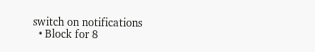switch on notifications
  • Block for 8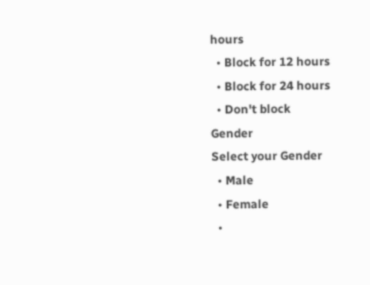hours
  • Block for 12 hours
  • Block for 24 hours
  • Don't block
Gender
Select your Gender
  • Male
  • Female
  •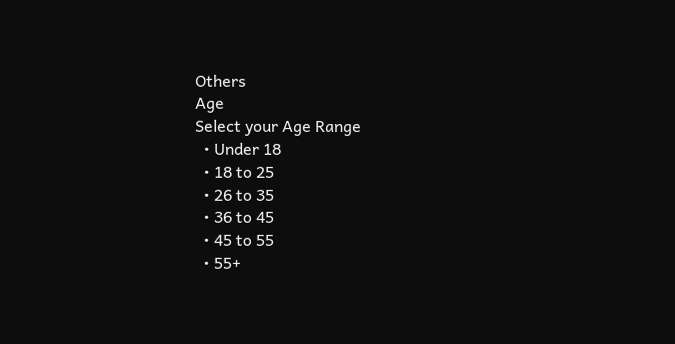Others
Age
Select your Age Range
  • Under 18
  • 18 to 25
  • 26 to 35
  • 36 to 45
  • 45 to 55
  • 55+